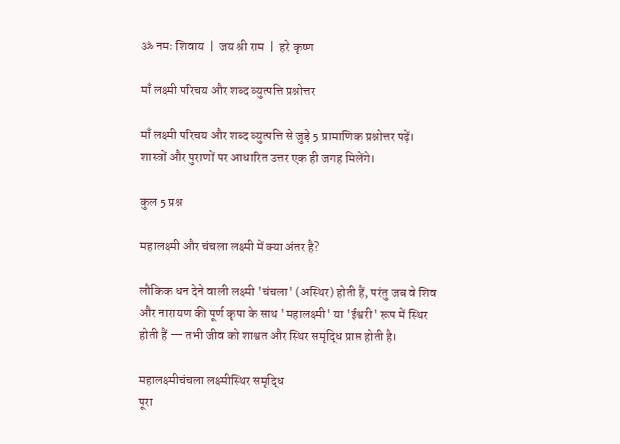ॐ नमः शिवाय  |  जय श्री राम  |  हरे कृष्ण

माँ लक्ष्मी परिचय और शब्द व्युत्पत्ति प्रश्नोत्तर

माँ लक्ष्मी परिचय और शब्द व्युत्पत्ति से जुड़े 5 प्रामाणिक प्रश्नोत्तर पढ़ें। शास्त्रों और पुराणों पर आधारित उत्तर एक ही जगह मिलेंगे।

कुल 5 प्रश्न

महालक्ष्मी और चंचला लक्ष्मी में क्या अंतर है?

लौकिक धन देने वाली लक्ष्मी 'चंचला' (अस्थिर) होती हैं, परंतु जब वे शिव और नारायण की पूर्ण कृपा के साथ 'महालक्ष्मी' या 'ईश्वरी' रूप में स्थिर होती हैं — तभी जीव को शाश्वत और स्थिर समृद्धि प्राप्त होती है।

महालक्ष्मीचंचला लक्ष्मीस्थिर समृद्धि
पूरा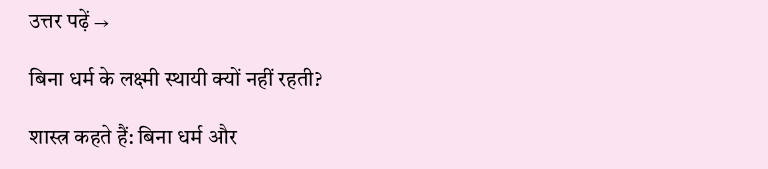उत्तर पढ़ें →

बिना धर्म के लक्ष्मी स्थायी क्यों नहीं रहती?

शास्त्र कहते हैं: बिना धर्म और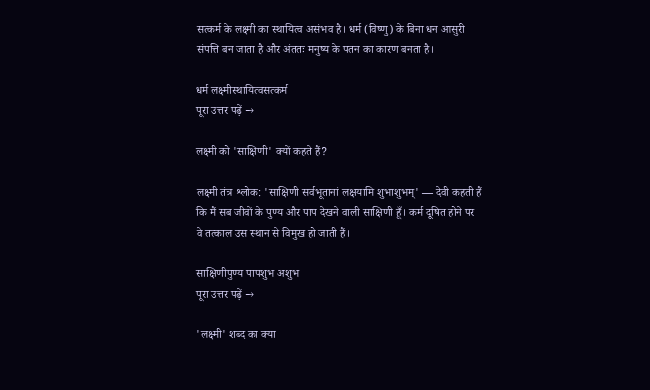सत्कर्म के लक्ष्मी का स्थायित्व असंभव है। धर्म (विष्णु) के बिना धन आसुरी संपत्ति बन जाता है और अंततः मनुष्य के पतन का कारण बनता है।

धर्म लक्ष्मीस्थायित्वसत्कर्म
पूरा उत्तर पढ़ें →

लक्ष्मी को 'साक्षिणी' क्यों कहते हैं?

लक्ष्मी तंत्र श्लोक: 'साक्षिणी सर्वभूतानां लक्षयामि शुभाशुभम्' — देवी कहती हैं कि मैं सब जीवों के पुण्य और पाप देखने वाली साक्षिणी हूँ। कर्म दूषित होने पर वे तत्काल उस स्थान से विमुख हो जाती हैं।

साक्षिणीपुण्य पापशुभ अशुभ
पूरा उत्तर पढ़ें →

'लक्ष्मी' शब्द का क्या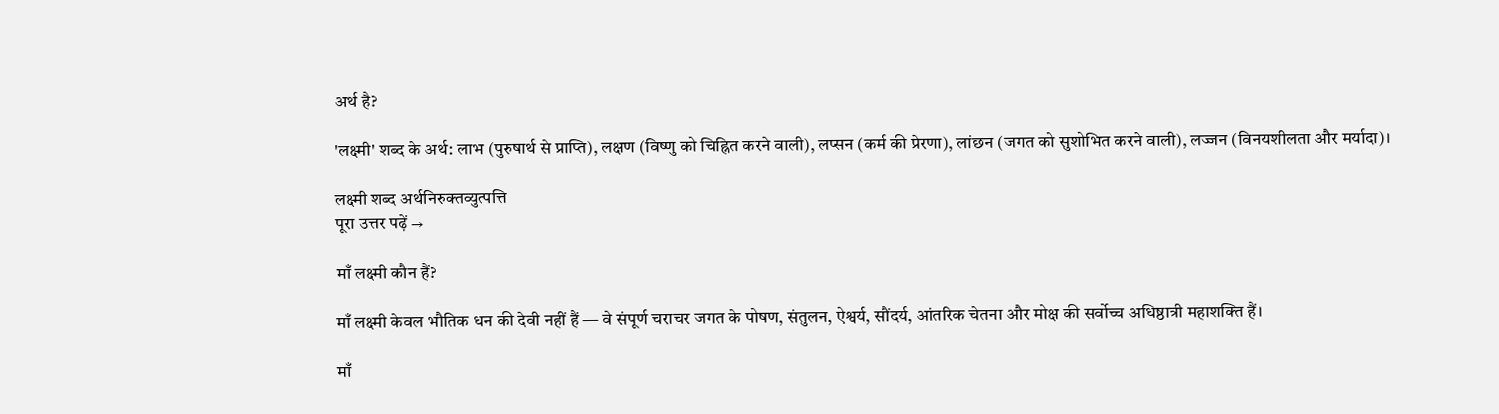अर्थ है?

'लक्ष्मी' शब्द के अर्थ: लाभ (पुरुषार्थ से प्राप्ति), लक्षण (विष्णु को चिह्नित करने वाली), लप्सन (कर्म की प्रेरणा), लांछन (जगत को सुशोभित करने वाली), लज्जन (विनयशीलता और मर्यादा)।

लक्ष्मी शब्द अर्थनिरुक्तव्युत्पत्ति
पूरा उत्तर पढ़ें →

माँ लक्ष्मी कौन हैं?

माँ लक्ष्मी केवल भौतिक धन की देवी नहीं हैं — वे संपूर्ण चराचर जगत के पोषण, संतुलन, ऐश्वर्य, सौंदर्य, आंतरिक चेतना और मोक्ष की सर्वोच्च अधिष्ठात्री महाशक्ति हैं।

माँ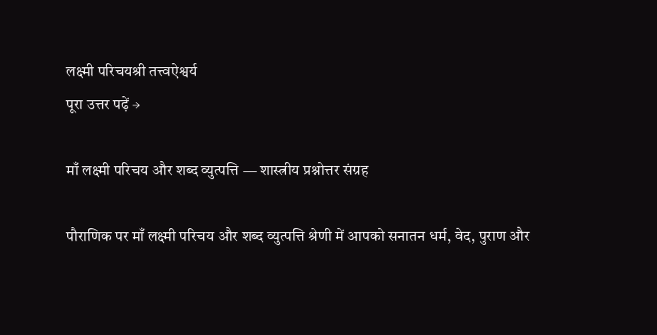लक्ष्मी परिचयश्री तत्त्वऐश्वर्य
पूरा उत्तर पढ़ें →

माँ लक्ष्मी परिचय और शब्द व्युत्पत्ति — शास्त्रीय प्रश्नोत्तर संग्रह

पौराणिक पर माँ लक्ष्मी परिचय और शब्द व्युत्पत्ति श्रेणी में आपको सनातन धर्म, वेद, पुराण और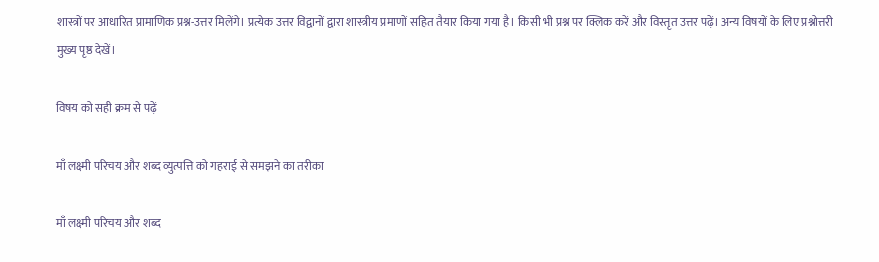शास्त्रों पर आधारित प्रामाणिक प्रश्न-उत्तर मिलेंगे। प्रत्येक उत्तर विद्वानों द्वारा शास्त्रीय प्रमाणों सहित तैयार किया गया है। किसी भी प्रश्न पर क्लिक करें और विस्तृत उत्तर पढ़ें। अन्य विषयों के लिए प्रश्नोत्तरी मुख्य पृष्ठ देखें।

विषय को सही क्रम से पढ़ें

माँ लक्ष्मी परिचय और शब्द व्युत्पत्ति को गहराई से समझने का तरीका

माँ लक्ष्मी परिचय और शब्द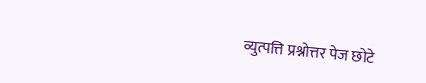व्युत्पत्ति प्रश्नोत्तर पेज छोटे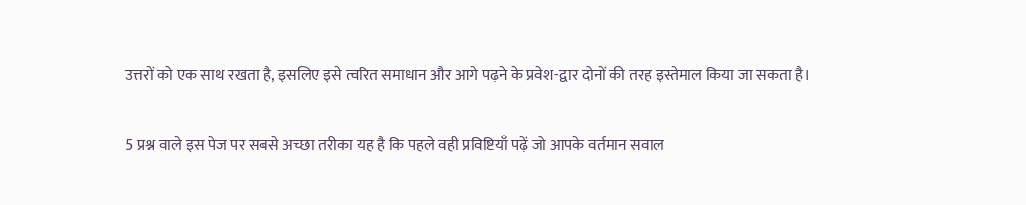उत्तरों को एक साथ रखता है, इसलिए इसे त्वरित समाधान और आगे पढ़ने के प्रवेश-द्वार दोनों की तरह इस्तेमाल किया जा सकता है।

5 प्रश्न वाले इस पेज पर सबसे अच्छा तरीका यह है कि पहले वही प्रविष्टियाँ पढ़ें जो आपके वर्तमान सवाल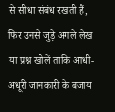से सीधा संबंध रखती हैं, फिर उनसे जुड़े अगले लेख या प्रश्न खोलें ताकि आधी-अधूरी जानकारी के बजाय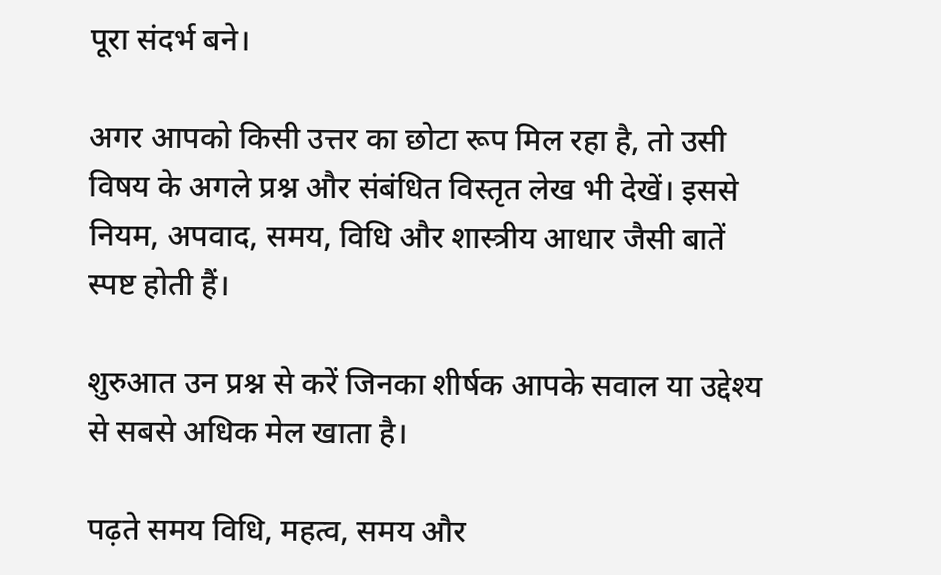पूरा संदर्भ बने।

अगर आपको किसी उत्तर का छोटा रूप मिल रहा है, तो उसी विषय के अगले प्रश्न और संबंधित विस्तृत लेख भी देखें। इससे नियम, अपवाद, समय, विधि और शास्त्रीय आधार जैसी बातें स्पष्ट होती हैं।

शुरुआत उन प्रश्न से करें जिनका शीर्षक आपके सवाल या उद्देश्य से सबसे अधिक मेल खाता है।

पढ़ते समय विधि, महत्व, समय और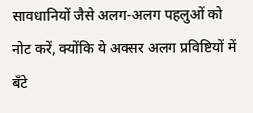सावधानियों जैसे अलग-अलग पहलुओं को नोट करें, क्योंकि ये अक्सर अलग प्रविष्टियों में बँटे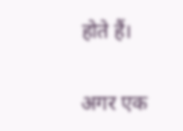होते हैं।

अगर एक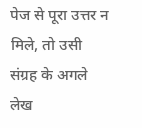पेज से पूरा उत्तर न मिले, तो उसी संग्रह के अगले लेख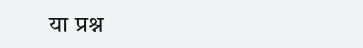या प्रश्न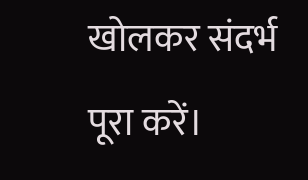खोलकर संदर्भ पूरा करें।